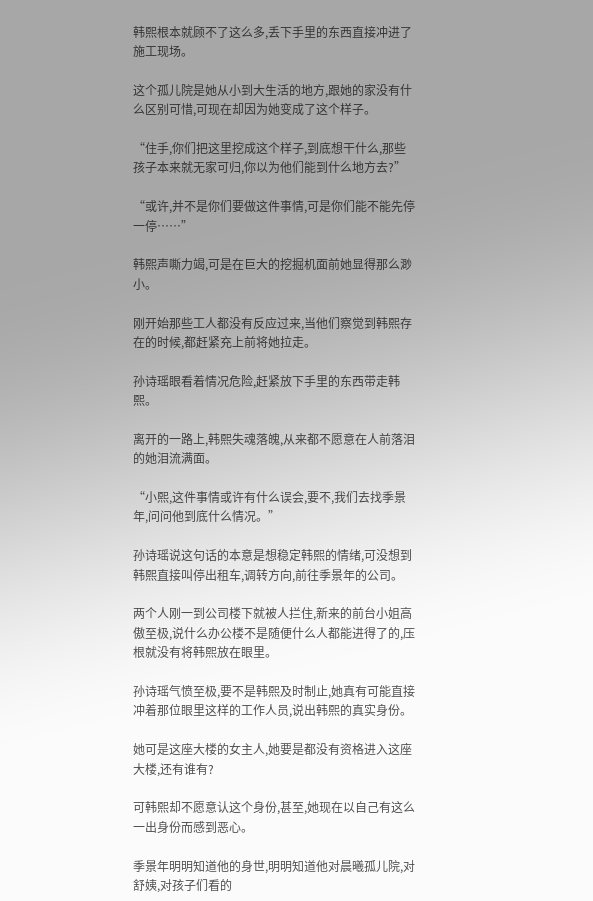韩熙根本就顾不了这么多,丢下手里的东西直接冲进了施工现场。

这个孤儿院是她从小到大生活的地方,跟她的家没有什么区别可惜,可现在却因为她变成了这个样子。

“住手,你们把这里挖成这个样子,到底想干什么,那些孩子本来就无家可归,你以为他们能到什么地方去?”

“或许,并不是你们要做这件事情,可是你们能不能先停一停……”

韩熙声嘶力竭,可是在巨大的挖掘机面前她显得那么渺小。

刚开始那些工人都没有反应过来,当他们察觉到韩熙存在的时候,都赶紧充上前将她拉走。

孙诗瑶眼看着情况危险,赶紧放下手里的东西带走韩熙。

离开的一路上,韩熙失魂落魄,从来都不愿意在人前落泪的她泪流满面。

“小熙,这件事情或许有什么误会,要不,我们去找季景年,问问他到底什么情况。”

孙诗瑶说这句话的本意是想稳定韩熙的情绪,可没想到韩熙直接叫停出租车,调转方向,前往季景年的公司。

两个人刚一到公司楼下就被人拦住,新来的前台小姐高傲至极,说什么办公楼不是随便什么人都能进得了的,压根就没有将韩熙放在眼里。

孙诗瑶气愤至极,要不是韩熙及时制止,她真有可能直接冲着那位眼里这样的工作人员,说出韩熙的真实身份。

她可是这座大楼的女主人,她要是都没有资格进入这座大楼,还有谁有?

可韩熙却不愿意认这个身份,甚至,她现在以自己有这么一出身份而感到恶心。

季景年明明知道他的身世,明明知道他对晨曦孤儿院,对舒姨,对孩子们看的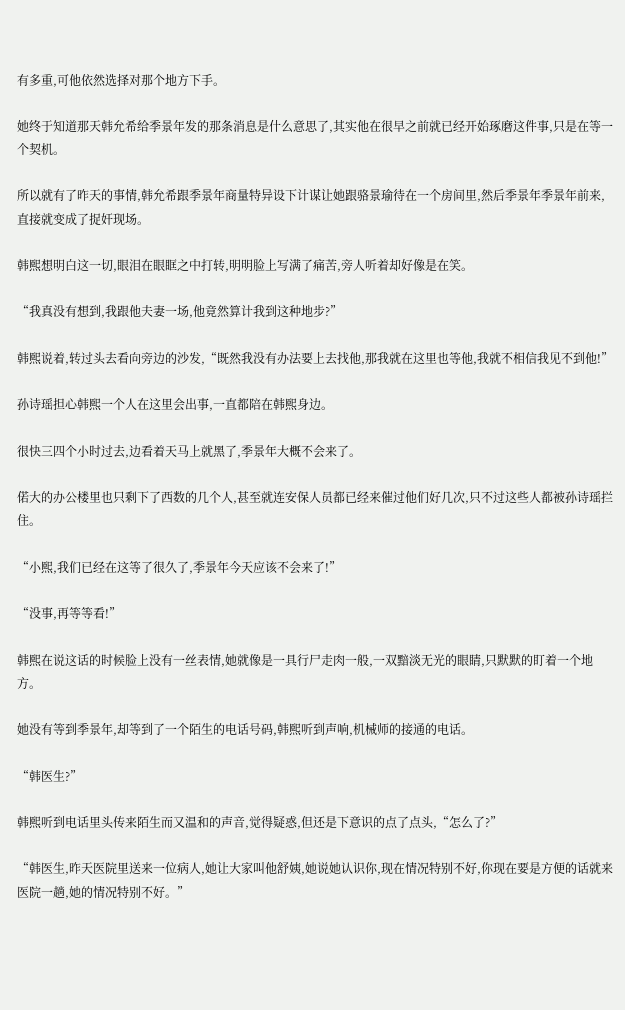有多重,可他依然选择对那个地方下手。

她终于知道那天韩允希给季景年发的那条消息是什么意思了,其实他在很早之前就已经开始琢磨这件事,只是在等一个契机。

所以就有了昨天的事情,韩允希跟季景年商量特异设下计谋让她跟骆景瑜待在一个房间里,然后季景年季景年前来,直接就变成了捉奸现场。

韩熙想明白这一切,眼泪在眼眶之中打转,明明脸上写满了痛苦,旁人听着却好像是在笑。

“我真没有想到,我跟他夫妻一场,他竟然算计我到这种地步?”

韩熙说着,转过头去看向旁边的沙发,“既然我没有办法要上去找他,那我就在这里也等他,我就不相信我见不到他!”

孙诗瑶担心韩熙一个人在这里会出事,一直都陪在韩熙身边。

很快三四个小时过去,边看着天马上就黑了,季景年大概不会来了。

偌大的办公楼里也只剩下了西数的几个人,甚至就连安保人员都已经来催过他们好几次,只不过这些人都被孙诗瑶拦住。

“小熙,我们已经在这等了很久了,季景年今天应该不会来了!”

“没事,再等等看!”

韩熙在说这话的时候脸上没有一丝表情,她就像是一具行尸走肉一般,一双黯淡无光的眼睛,只默默的盯着一个地方。

她没有等到季景年,却等到了一个陌生的电话号码,韩熙听到声响,机械师的接通的电话。

“韩医生?”

韩熙听到电话里头传来陌生而又温和的声音,觉得疑惑,但还是下意识的点了点头,“怎么了?”

“韩医生,昨天医院里送来一位病人,她让大家叫他舒姨,她说她认识你,现在情况特别不好,你现在要是方便的话就来医院一趟,她的情况特别不好。”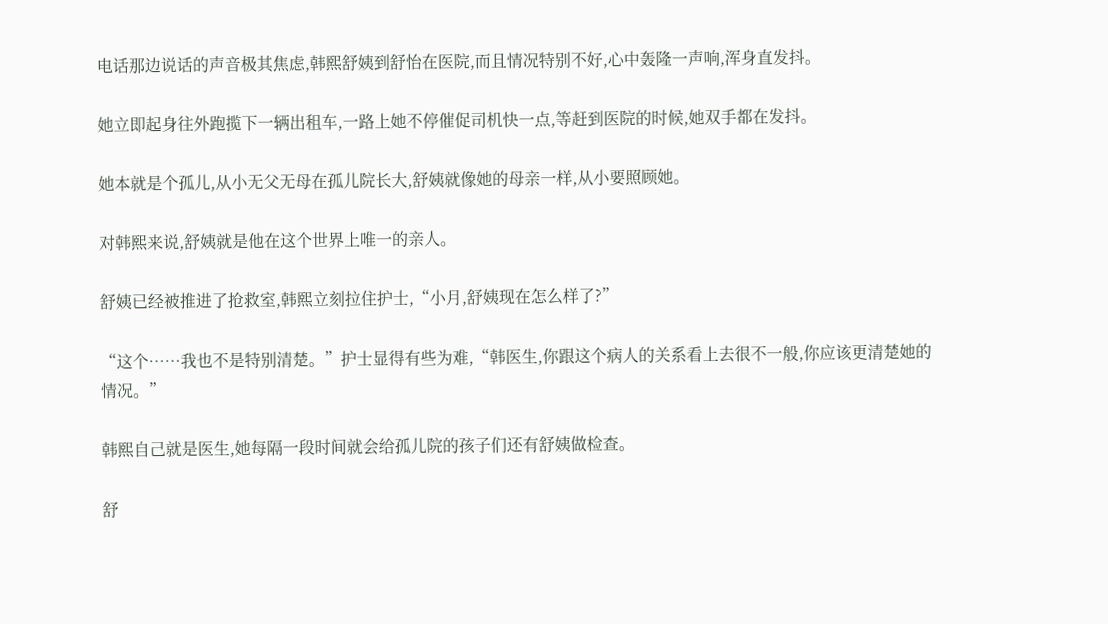电话那边说话的声音极其焦虑,韩熙舒姨到舒怡在医院,而且情况特别不好,心中轰隆一声响,浑身直发抖。

她立即起身往外跑揽下一辆出租车,一路上她不停催促司机快一点,等赶到医院的时候,她双手都在发抖。

她本就是个孤儿,从小无父无母在孤儿院长大,舒姨就像她的母亲一样,从小要照顾她。

对韩熙来说,舒姨就是他在这个世界上唯一的亲人。

舒姨已经被推进了抢救室,韩熙立刻拉住护士,“小月,舒姨现在怎么样了?”

“这个……我也不是特别清楚。”护士显得有些为难,“韩医生,你跟这个病人的关系看上去很不一般,你应该更清楚她的情况。”

韩熙自己就是医生,她每隔一段时间就会给孤儿院的孩子们还有舒姨做检查。

舒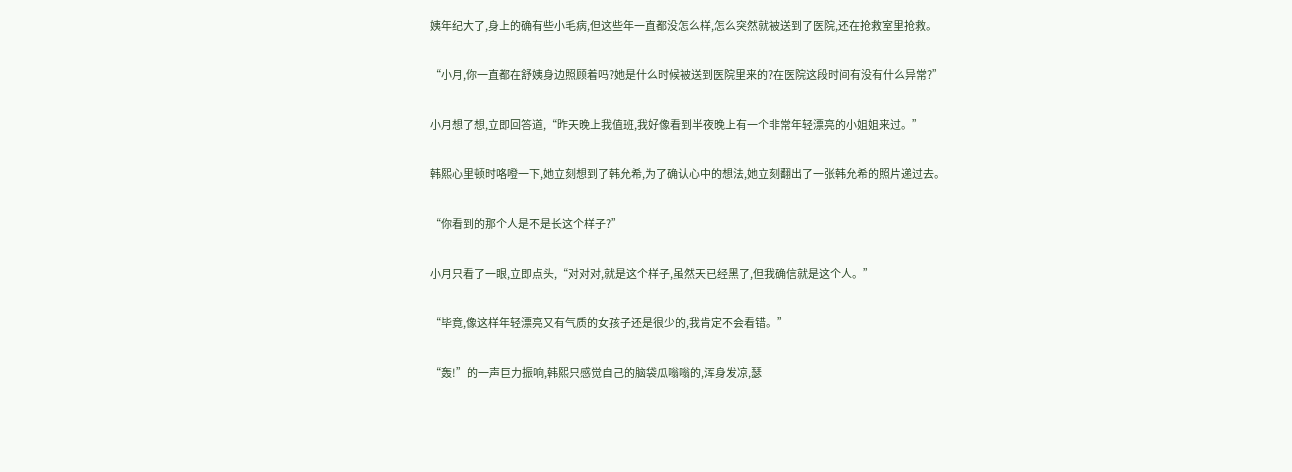姨年纪大了,身上的确有些小毛病,但这些年一直都没怎么样,怎么突然就被送到了医院,还在抢救室里抢救。

“小月,你一直都在舒姨身边照顾着吗?她是什么时候被送到医院里来的?在医院这段时间有没有什么异常?”

小月想了想,立即回答道,“昨天晚上我值班,我好像看到半夜晚上有一个非常年轻漂亮的小姐姐来过。”

韩熙心里顿时咯噔一下,她立刻想到了韩允希,为了确认心中的想法,她立刻翻出了一张韩允希的照片递过去。

“你看到的那个人是不是长这个样子?”

小月只看了一眼,立即点头,“对对对,就是这个样子,虽然天已经黑了,但我确信就是这个人。”

“毕竟,像这样年轻漂亮又有气质的女孩子还是很少的,我肯定不会看错。”

“轰!”的一声巨力振响,韩熙只感觉自己的脑袋瓜嗡嗡的,浑身发凉,瑟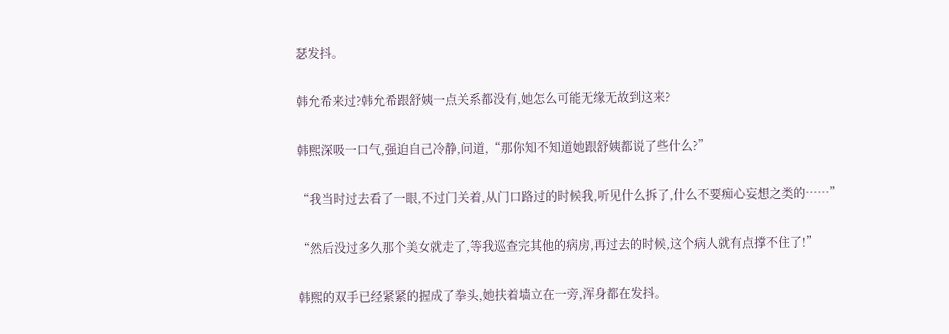瑟发抖。

韩允希来过?韩允希跟舒姨一点关系都没有,她怎么可能无缘无故到这来?

韩熙深吸一口气,强迫自己冷静,问道,“那你知不知道她跟舒姨都说了些什么?”

“我当时过去看了一眼,不过门关着,从门口路过的时候我,听见什么拆了,什么不要痴心妄想之类的……”

“然后没过多久那个美女就走了,等我巡查完其他的病房,再过去的时候,这个病人就有点撑不住了!”

韩熙的双手已经紧紧的握成了拳头,她扶着墙立在一旁,浑身都在发抖。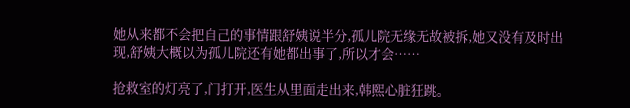她从来都不会把自己的事情跟舒姨说半分,孤儿院无缘无故被拆,她又没有及时出现,舒姨大概以为孤儿院还有她都出事了,所以才会……

抢救室的灯亮了,门打开,医生从里面走出来,韩熙心脏狂跳。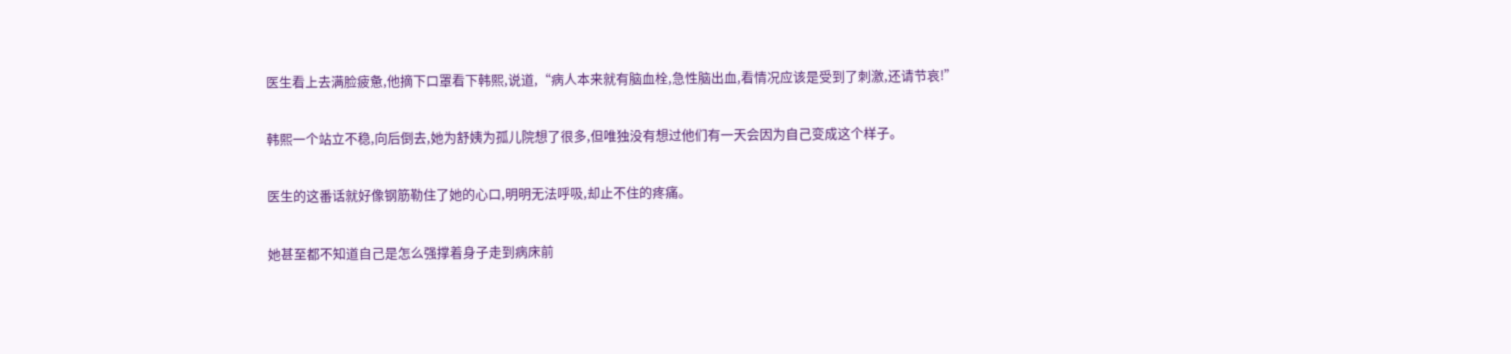医生看上去满脸疲惫,他摘下口罩看下韩熙,说道,“病人本来就有脑血栓,急性脑出血,看情况应该是受到了刺激,还请节哀!”

韩熙一个站立不稳,向后倒去,她为舒姨为孤儿院想了很多,但唯独没有想过他们有一天会因为自己变成这个样子。

医生的这番话就好像钢筋勒住了她的心口,明明无法呼吸,却止不住的疼痛。

她甚至都不知道自己是怎么强撑着身子走到病床前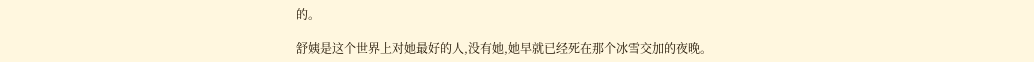的。

舒姨是这个世界上对她最好的人,没有她,她早就已经死在那个冰雪交加的夜晚。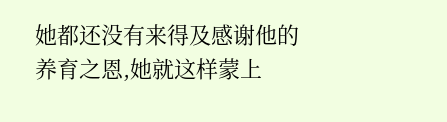她都还没有来得及感谢他的养育之恩,她就这样蒙上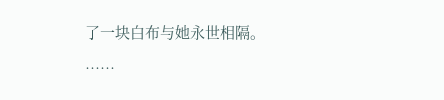了一块白布与她永世相隔。

……